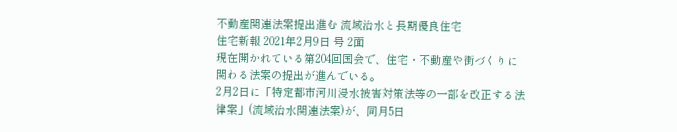不動産関連法案提出進む 流域治水と長期優良住宅
住宅新報 2021年2月9日 号 2面
現在開かれている第204回国会で、住宅・不動産や街づくりに関わる法案の提出が進んでいる。
2月2日に「特定都市河川浸水被害対策法等の一部を改正する法律案」(流域治水関連法案)が、同月5日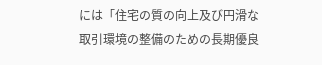には「住宅の質の向上及び円滑な取引環境の整備のための長期優良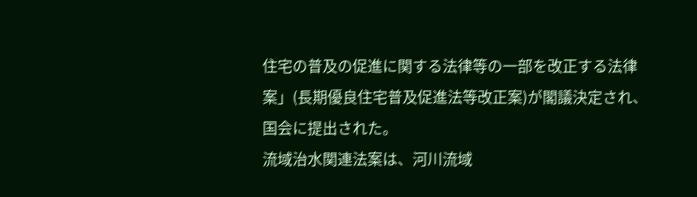住宅の普及の促進に関する法律等の一部を改正する法律案」(長期優良住宅普及促進法等改正案)が閣議決定され、国会に提出された。
流域治水関連法案は、河川流域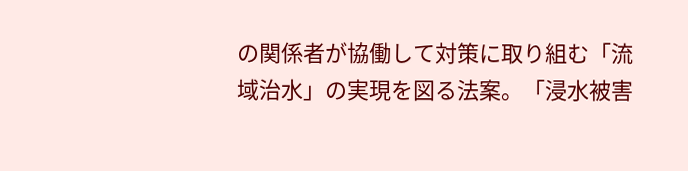の関係者が協働して対策に取り組む「流域治水」の実現を図る法案。「浸水被害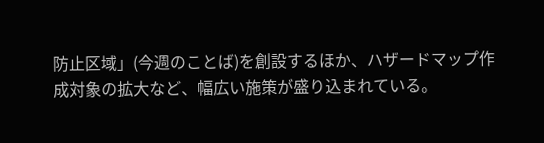防止区域」(今週のことば)を創設するほか、ハザードマップ作成対象の拡大など、幅広い施策が盛り込まれている。